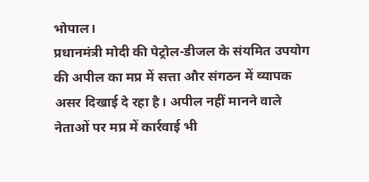भोपाल।
प्रधानमंत्री मोदी की पेट्रोल-डीजल के संयमित उपयोग की अपील का मप्र में सत्ता और संगठन में व्यापक असर दिखाई दे रहा है। अपील नहीं मानने वाले नेताओं पर मप्र में कार्रवाई भी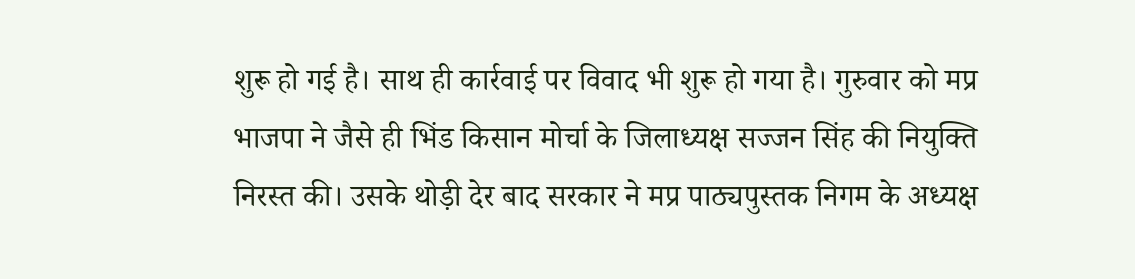शुरू हो गई है। साथ ही कार्रवाई पर विवाद भी शुरू हो गया है। गुरुवार को मप्र भाजपा ने जैसे ही भिंड किसान मोर्चा के जिलाध्यक्ष सज्जन सिंह की नियुक्ति निरस्त की। उसके थोड़ी देर बाद सरकार ने मप्र पाठ्यपुस्तक निगम के अध्यक्ष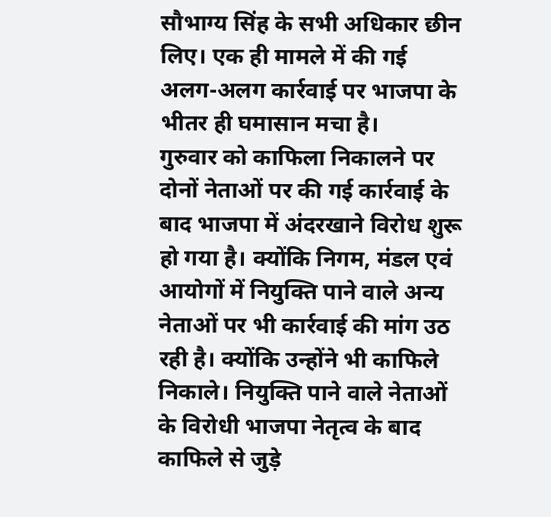सौभाग्य सिंह के सभी अधिकार छीन लिए। एक ही मामले में की गई अलग-अलग कार्रवाई पर भाजपा के भीतर ही घमासान मचा है।
गुरुवार को काफिला निकालने पर दोनों नेताओं पर की गई कार्रवाई के बाद भाजपा में अंदरखाने विरोध शुरू हो गया है। क्योंकि निगम, मंडल एवं आयोगों में नियुक्ति पाने वाले अन्य नेताओं पर भी कार्रवाई की मांग उठ रही है। क्योंकि उन्होंने भी काफिले निकाले। नियुक्ति पाने वाले नेताओं के विरोधी भाजपा नेतृत्व के बाद काफिले से जुड़े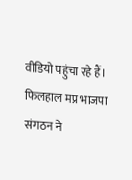वीडियो पहुंचा रहे हैं। फिलहाल मप्र भाजपा संगठन ने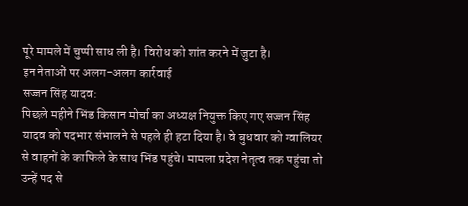पूरे मामले में चुप्पी साध ली है। विरोध को शांत करने में जुटा है।
इन नेताओं पर अलग-अलग कार्रवाई
सज्जन सिंह यादव:
पिछले महीने भिंड किसान मोर्चा का अध्यक्ष नियुक्त किए गए सज्जन सिंह यादव को पदभार संभालने से पहले ही हटा दिया है। वे बुधवार को ग्वालियर से वाहनों के काफिले के साथ भिंड पहुंचे। मामला प्रदेश नेतृत्व तक पहुंचा तो उन्हें पद से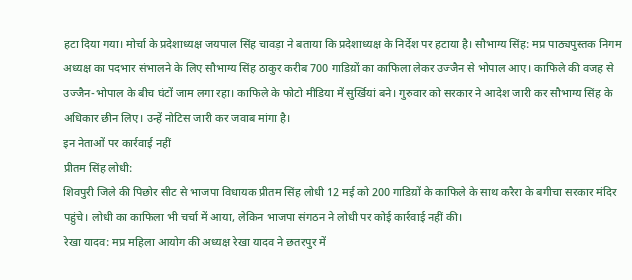हटा दिया गया। मोर्चा के प्रदेशाध्यक्ष जयपाल सिंह चावड़ा ने बताया कि प्रदेशाध्यक्ष के निर्देश पर हटाया है। सौभाग्य सिंह: मप्र पाठ्यपुस्तक निगम अध्यक्ष का पदभार संभालने के लिए सौभाग्य सिंह ठाकुर करीब 700 गाडिय़ों का काफिला लेकर उज्जैन से भोपाल आए। काफिले की वजह से उज्जैन-भोपाल के बीच घंटों जाम लगा रहा। काफिले के फोटो मीडिया में सुर्खियां बने। गुरुवार को सरकार ने आदेश जारी कर सौभाग्य सिंह के अधिकार छीन लिए। उन्हें नोटिस जारी कर जवाब मांगा है।
इन नेताओं पर कार्रवाई नहीं
प्रीतम सिंह लोधी:
शिवपुरी जिले की पिछोर सीट से भाजपा विधायक प्रीतम सिंह लोधी 12 मई को 200 गाडिय़ों के काफिले के साथ करैरा के बगीचा सरकार मंदिर पहुंचे। लोधी का काफिला भी चर्चा में आया, लेकिन भाजपा संगठन ने लोधी पर कोई कार्रवाई नहीं की।
रेखा यादव: मप्र महिला आयोग की अध्यक्ष रेखा यादव ने छतरपुर में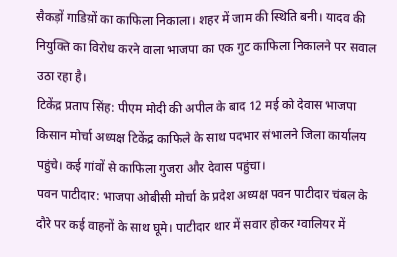सैकड़ों गाडिय़ों का काफिला निकाला। शहर में जाम की स्थिति बनी। यादव की नियुक्ति का विरोध करने वाला भाजपा का एक गुट काफिला निकालने पर सवाल उठा रहा है।
टिकेंद्र प्रताप सिंह: पीएम मोदी की अपील के बाद 12 मई को देवास भाजपा किसान मोर्चा अध्यक्ष टिकेंद्र काफिले के साथ पदभार संभालने जिला कार्यालय पहुंचे। कई गांवों से काफिला गुजरा और देवास पहुंचा।
पवन पाटीदार: भाजपा ओबीसी मोर्चा के प्रदेश अध्यक्ष पवन पाटीदार चंबल के दौरे पर कई वाहनों के साथ घूमे। पाटीदार थार में सवार होकर ग्वालियर में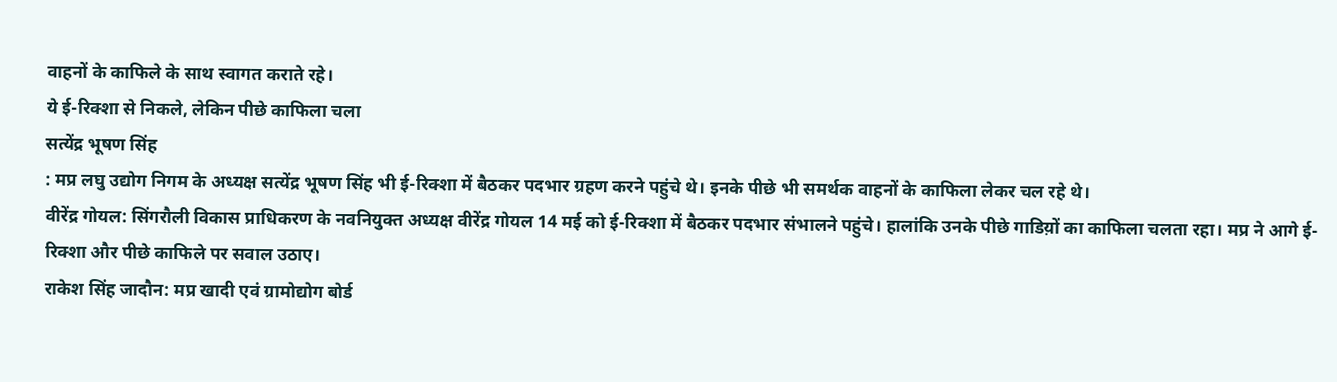वाहनों के काफिले के साथ स्वागत कराते रहे।
ये ई-रिक्शा से निकले, लेकिन पीछे काफिला चला
सत्येंद्र भूषण सिंह
: मप्र लघु उद्योग निगम के अध्यक्ष सत्येंद्र भूषण सिंह भी ई-रिक्शा में बैठकर पदभार ग्रहण करने पहुंचे थे। इनके पीछे भी समर्थक वाहनों के काफिला लेकर चल रहे थे।
वीरेंद्र गोयल: सिंगरौली विकास प्राधिकरण के नवनियुक्त अध्यक्ष वीरेंद्र गोयल 14 मई को ई-रिक्शा में बैठकर पदभार संभालने पहुंचे। हालांकि उनके पीछे गाडिय़ों का काफिला चलता रहा। मप्र ने आगे ई-रिक्शा और पीछे काफिले पर सवाल उठाए।
राकेश सिंह जादौन: मप्र खादी एवं ग्रामोद्योग बोर्ड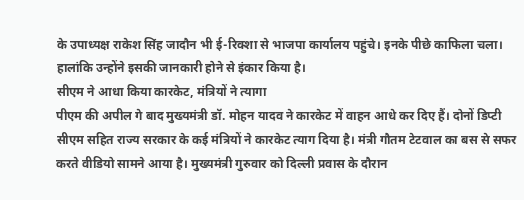के उपाध्यक्ष राकेश सिंह जादौन भी ई-रिक्शा से भाजपा कार्यालय पहुंचे। इनके पीछे काफिला चला। हालांकि उन्होंने इसकी जानकारी होने से इंकार किया है।
सीएम ने आधा किया कारकेट, मंत्रियों ने त्यागा
पीएम की अपील गे बाद मुख्यमंत्री डॉ. मोहन यादव ने कारकेट में वाहन आधे कर दिए हैं। दोनों डिप्टी सीएम सहित राज्य सरकार के कई मंत्रियों ने कारकेट त्याग दिया है। मंत्री गौतम टेटवाल का बस से सफर करते वीडियो सामने आया है। मुख्यमंत्री गुरुवार को दिल्ली प्रवास के दौरान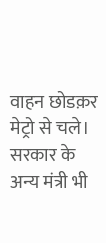वाहन छोडक़र मेट्रो से चले। सरकार के अन्य मंत्री भी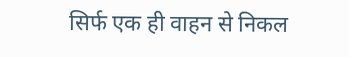सिर्फ एक ही वाहन से निकल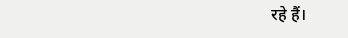रहे हैं।